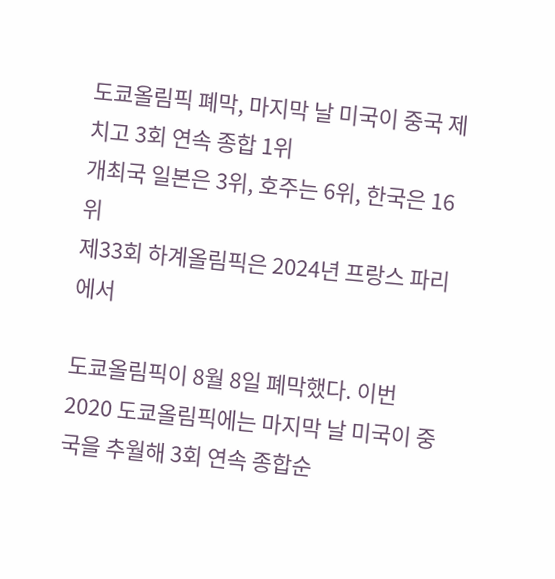도쿄올림픽 폐막, 마지막 날 미국이 중국 제치고 3회 연속 종합 1위
개최국 일본은 3위, 호주는 6위, 한국은 16위
제33회 하계올림픽은 2024년 프랑스 파리에서

도쿄올림픽이 8월 8일 폐막했다. 이번 2020 도쿄올림픽에는 마지막 날 미국이 중국을 추월해 3회 연속 종합순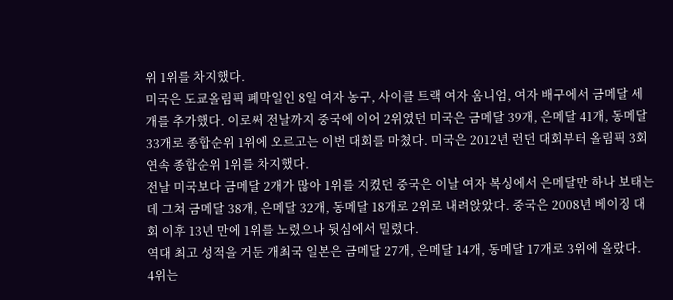위 1위를 차지했다.
미국은 도쿄올림픽 폐막일인 8일 여자 농구, 사이클 트랙 여자 옴니엄, 여자 배구에서 금메달 세 개를 추가했다. 이로써 전날까지 중국에 이어 2위였던 미국은 금메달 39개, 은메달 41개, 동메달 33개로 종합순위 1위에 오르고는 이번 대회를 마쳤다. 미국은 2012년 런던 대회부터 올림픽 3회 연속 종합순위 1위를 차지했다.
전날 미국보다 금메달 2개가 많아 1위를 지켰던 중국은 이날 여자 복싱에서 은메달만 하나 보태는 데 그쳐 금메달 38개, 은메달 32개, 동메달 18개로 2위로 내려앉았다. 중국은 2008년 베이징 대회 이후 13년 만에 1위를 노렸으나 뒷심에서 밀렸다.
역대 최고 성적을 거둔 개최국 일본은 금메달 27개, 은메달 14개, 동메달 17개로 3위에 올랐다.
4위는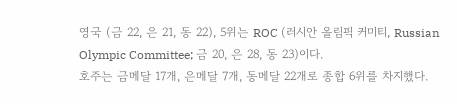영국 (금 22, 은 21, 동 22), 5위는 ROC (러시안 올림픽 커미티, Russian Olympic Committee; 금 20, 은 28, 동 23)이다.
호주는 금메달 17개, 은메달 7개, 동메달 22개로 종합 6위를 차지했다.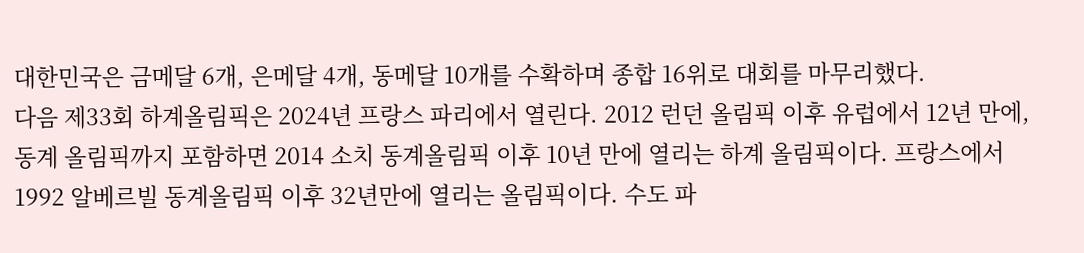대한민국은 금메달 6개, 은메달 4개, 동메달 10개를 수확하며 종합 16위로 대회를 마무리했다.
다음 제33회 하계올림픽은 2024년 프랑스 파리에서 열린다. 2012 런던 올림픽 이후 유럽에서 12년 만에, 동계 올림픽까지 포함하면 2014 소치 동계올림픽 이후 10년 만에 열리는 하계 올림픽이다. 프랑스에서 1992 알베르빌 동계올림픽 이후 32년만에 열리는 올림픽이다. 수도 파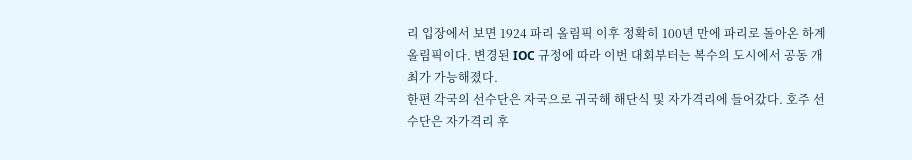리 입장에서 보면 1924 파리 올림픽 이후 정확히 100년 만에 파리로 돌아온 하계 올림픽이다. 변경된 IOC 규정에 따라 이번 대회부터는 복수의 도시에서 공동 개최가 가능해졌다.
한편 각국의 선수단은 자국으로 귀국해 해단식 및 자가격리에 들어갔다. 호주 선수단은 자가격리 후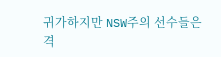귀가하지만 NSW주의 선수들은 격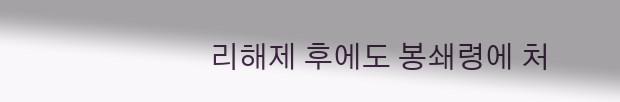리해제 후에도 봉쇄령에 처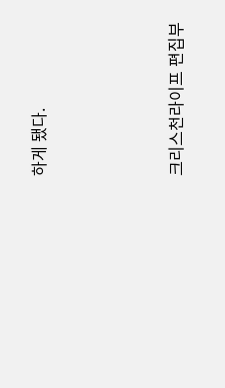하게 됐다.




크리스천라이프 편집부